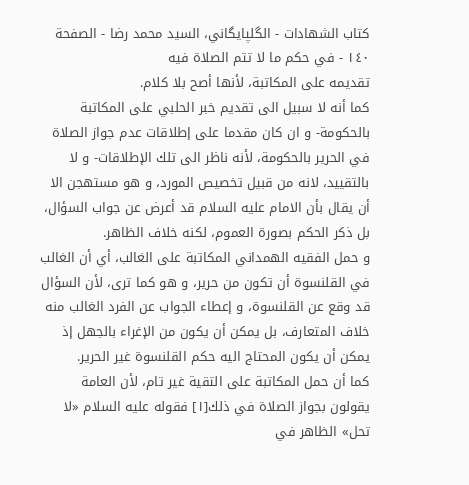كتاب الشهادات - الگلپايگاني، السيد محمد رضا - الصفحة ١٤٠ - في حكم ما لا تتم الصلاة فيه
تقديمه على المكاتبة، لأنها أصح بلا كلام.
كما أنه لا سبيل الى تقديم خبر الحلبي على المكاتبة بالحكومة- و ان كان مقدما على إطلاقات عدم جواز الصلاة في الحرير بالحكومة، لأنه ناظر الى تلك الإطلاقات- و لا بالتقييد، لانه من قبيل تخصيص المورد، و هو مستهجن الا أن يقال بأن الامام عليه السلام قد أعرض عن جواب السؤال، بل ذكر الحكم بصورة العموم، لكنه خلاف الظاهر.
و حمل الفقيه الهمداني المكاتبة على الغالب، أي أن الغالب في القلنسوة أن تكون من حرير، و هو كما ترى، لأن السؤال قد وقع عن القلنسوة، و إعطاء الجواب عن الفرد الغالب منه خلاف المتعارف، بل يمكن أن يكون من الإغراء بالجهل إذ يمكن أن يكون المحتاج اليه حكم القلنسوة غير الحرير.
كما أن حمل المكاتبة على التقية غير تام، لأن العامة يقولون بجواز الصلاة في ذلك[١] فقوله عليه السلام «لا تحل» الظاهر في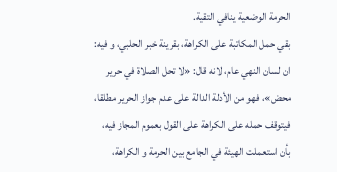الحرمة الوضعية ينافي التقية.
بقي حمل المكاتبة على الكراهة، بقرينة خبر الحلبي، و فيه: ان لسان النهي عام، لانه قال: «لا تحل الصلاة في حرير محض»، فهو من الأدلة الدالة على عدم جواز الحرير مطلقا، فيتوقف حمله على الكراهة على القول بعموم المجاز فيه، بأن استعملت الهيئة في الجامع بين الحرمة و الكراهة،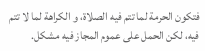فتكون الحرمة لما تتم فيه الصلاة، و الكراهة لما لا تتم فيه، لكن الحمل على عموم المجاز فيه مشكل.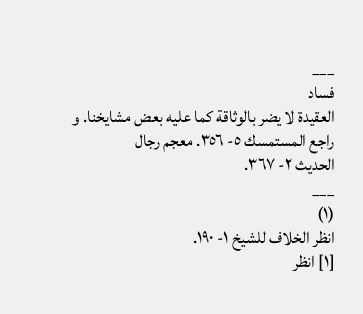___
فساد
العقيدة لا يضر بالوثاقة كما عليه بعض مشايخنا. و راجع المستمسك ٥- ٣٥٦. معجم رجال
الحديث ٢- ٣٦٧.
___
(١)
انظر الخلاف للشيخ ١- ١٩٠.
[١] انظر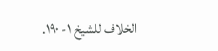الخلاف للشيخ ١- ١٩٠.